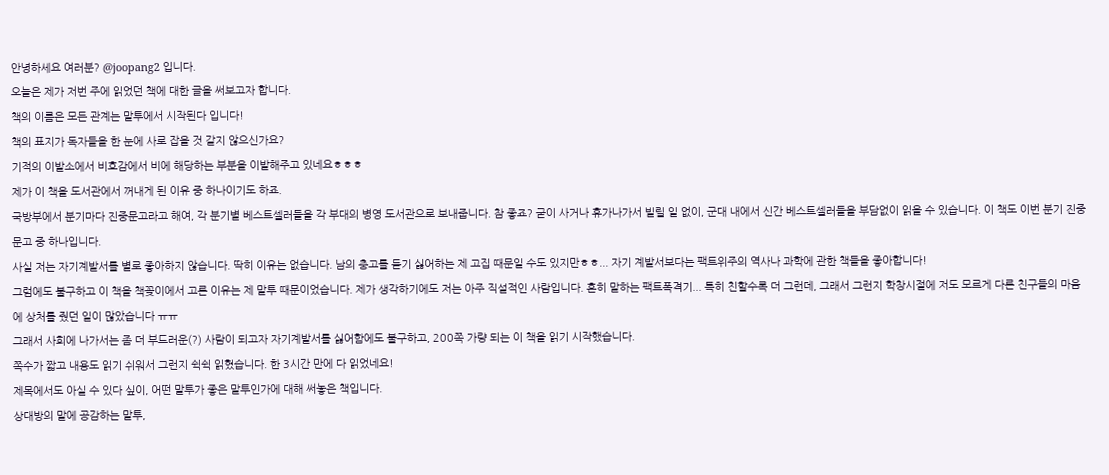안녕하세요 여러분? @joopang2 입니다.
오늘은 제가 저번 주에 읽었던 책에 대한 글을 써보고자 합니다.
책의 이름은 모든 관계는 말투에서 시작된다 입니다!
책의 표지가 독자들을 한 눈에 사로 잡을 것 같지 않으신가요?
기적의 이발소에서 비호감에서 비에 해당하는 부분을 이발해주고 있네요ㅎㅎㅎ
제가 이 책을 도서관에서 꺼내게 된 이유 중 하나이기도 하죠.
국방부에서 분기마다 진중문고라고 해여, 각 분기별 베스트셀러들을 각 부대의 병영 도서관으로 보내줍니다. 참 좋죠? 굳이 사거나 휴가나가서 빌릴 일 없이, 군대 내에서 신간 베스트셀러들을 부담없이 읽을 수 있습니다. 이 책도 이번 분기 진중문고 중 하나입니다.
사실 저는 자기계발서를 별로 좋아하지 않습니다. 딱히 이유는 없습니다. 남의 충고를 듣기 싫어하는 제 고집 때문일 수도 있지만ㅎㅎ... 자기 계발서보다는 팩트위주의 역사나 과학에 관한 책들을 좋아합니다!
그럼에도 불구하고 이 책을 책꽂이에서 고른 이유는 제 말투 때문이었습니다. 제가 생각하기에도 저는 아주 직설적인 사람입니다. 흔히 말하는 팩트폭격기... 특히 친할수록 더 그런데, 그래서 그런지 학창시절에 저도 모르게 다른 친구들의 마음에 상처를 줬던 일이 많았습니다 ㅠㅠ
그래서 사회에 나가서는 좀 더 부드러운(?) 사람이 되고자 자기계발서를 싫어함에도 불구하고, 200쪽 가량 되는 이 책을 읽기 시작했습니다.
쪽수가 짧고 내용도 읽기 쉬워서 그런지 쉭쉭 읽혔습니다. 한 3시간 만에 다 읽었네요!
제목에서도 아실 수 있다 싶이, 어떤 말투가 좋은 말투인가에 대해 써놓은 책입니다.
상대방의 말에 공감하는 말투,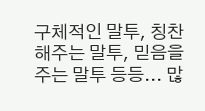구체적인 말투, 칭찬해주는 말투, 믿음을 주는 말투 등등... 많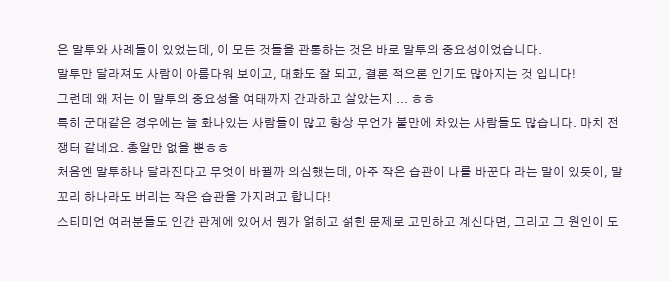은 말투와 사례들이 있었는데, 이 모든 것들을 관통하는 것은 바로 말투의 중요성이었습니다.
말투만 달라져도 사람이 아름다워 보이고, 대화도 잘 되고, 결론 적으론 인기도 많아지는 것 입니다!
그런데 왜 저는 이 말투의 중요성을 여태까지 간과하고 살았는지 ... ㅎㅎ
특히 군대같은 경우에는 늘 화나있는 사람들이 많고 항상 무언가 불만에 차있는 사람들도 많습니다. 마치 전쟁터 같네요. 총알만 없을 뿐ㅎㅎ
처음엔 말투하나 달라진다고 무엇이 바뀔까 의심했는데, 아주 작은 습관이 나를 바꾼다 라는 말이 있듯이, 말꼬리 하나라도 버리는 작은 습관을 가지려고 합니다!
스티미언 여러분들도 인간 관계에 있어서 뭔가 얽히고 섥힌 문제로 고민하고 계신다면, 그리고 그 원인이 도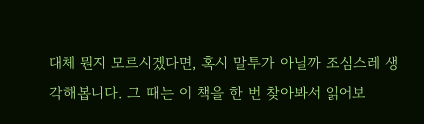대체 뭔지 모르시겠다면, 혹시 말투가 아닐까 조심스레 생각해봅니다. 그 때는 이 책을 한 번 찾아봐서 읽어보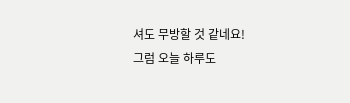셔도 무방할 것 같네요!
그럼 오늘 하루도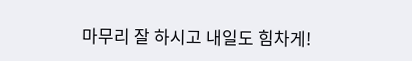마무리 잘 하시고 내일도 힘차게!